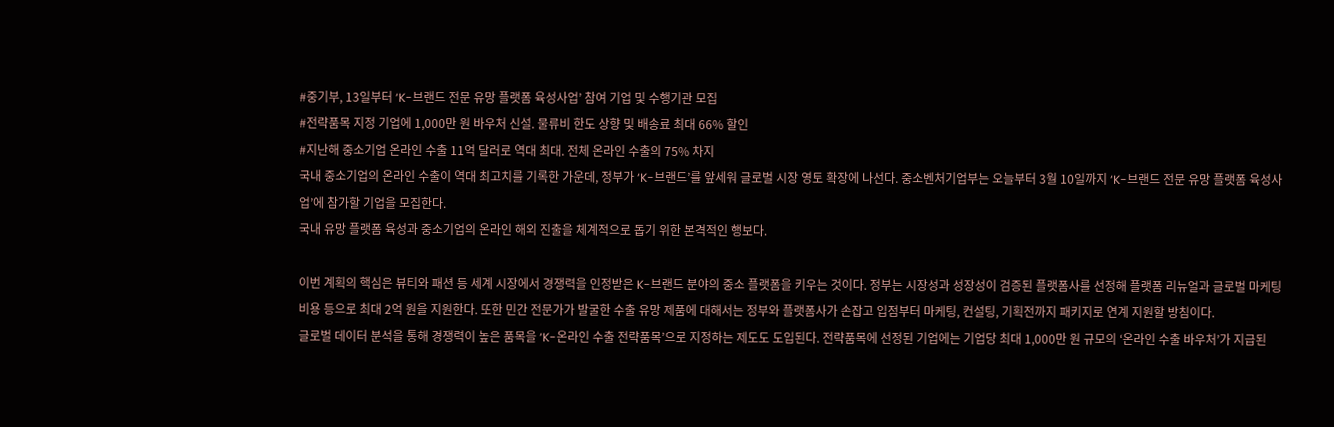#중기부, 13일부터 ‘K-브랜드 전문 유망 플랫폼 육성사업’ 참여 기업 및 수행기관 모집
#전략품목 지정 기업에 1,000만 원 바우처 신설. 물류비 한도 상향 및 배송료 최대 66% 할인
#지난해 중소기업 온라인 수출 11억 달러로 역대 최대. 전체 온라인 수출의 75% 차지
국내 중소기업의 온라인 수출이 역대 최고치를 기록한 가운데, 정부가 ‘K-브랜드’를 앞세워 글로벌 시장 영토 확장에 나선다. 중소벤처기업부는 오늘부터 3월 10일까지 ‘K-브랜드 전문 유망 플랫폼 육성사업’에 참가할 기업을 모집한다.
국내 유망 플랫폼 육성과 중소기업의 온라인 해외 진출을 체계적으로 돕기 위한 본격적인 행보다.

이번 계획의 핵심은 뷰티와 패션 등 세계 시장에서 경쟁력을 인정받은 K-브랜드 분야의 중소 플랫폼을 키우는 것이다. 정부는 시장성과 성장성이 검증된 플랫폼사를 선정해 플랫폼 리뉴얼과 글로벌 마케팅 비용 등으로 최대 2억 원을 지원한다. 또한 민간 전문가가 발굴한 수출 유망 제품에 대해서는 정부와 플랫폼사가 손잡고 입점부터 마케팅, 컨설팅, 기획전까지 패키지로 연계 지원할 방침이다.
글로벌 데이터 분석을 통해 경쟁력이 높은 품목을 ‘K-온라인 수출 전략품목’으로 지정하는 제도도 도입된다. 전략품목에 선정된 기업에는 기업당 최대 1,000만 원 규모의 ‘온라인 수출 바우처’가 지급된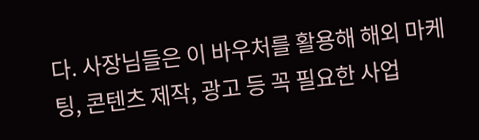다. 사장님들은 이 바우처를 활용해 해외 마케팅, 콘텐츠 제작, 광고 등 꼭 필요한 사업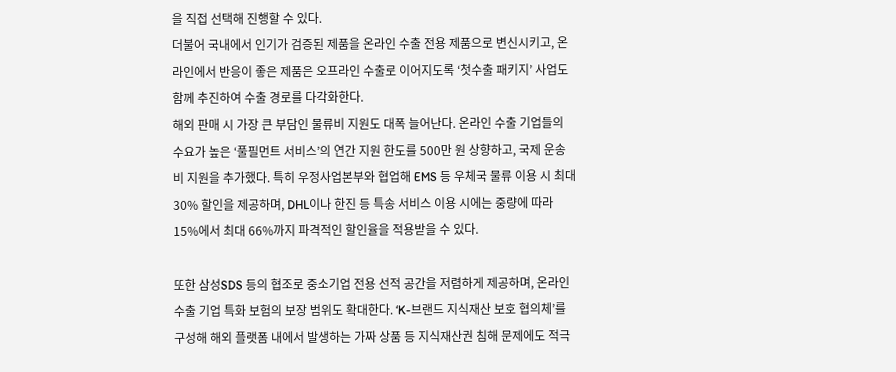을 직접 선택해 진행할 수 있다.
더불어 국내에서 인기가 검증된 제품을 온라인 수출 전용 제품으로 변신시키고, 온라인에서 반응이 좋은 제품은 오프라인 수출로 이어지도록 ‘첫수출 패키지’ 사업도 함께 추진하여 수출 경로를 다각화한다.
해외 판매 시 가장 큰 부담인 물류비 지원도 대폭 늘어난다. 온라인 수출 기업들의 수요가 높은 ‘풀필먼트 서비스’의 연간 지원 한도를 500만 원 상향하고, 국제 운송비 지원을 추가했다. 특히 우정사업본부와 협업해 EMS 등 우체국 물류 이용 시 최대 30% 할인을 제공하며, DHL이나 한진 등 특송 서비스 이용 시에는 중량에 따라 15%에서 최대 66%까지 파격적인 할인율을 적용받을 수 있다.

또한 삼성SDS 등의 협조로 중소기업 전용 선적 공간을 저렴하게 제공하며, 온라인 수출 기업 특화 보험의 보장 범위도 확대한다. ‘K-브랜드 지식재산 보호 협의체’를 구성해 해외 플랫폼 내에서 발생하는 가짜 상품 등 지식재산권 침해 문제에도 적극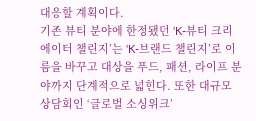대응할 계획이다.
기존 뷰티 분야에 한정됐던 ‘K-뷰티 크리에이터 챌린지’는 ‘K-브랜드 챌린지’로 이름을 바꾸고 대상을 푸드, 패션, 라이프 분야까지 단계적으로 넓힌다. 또한 대규모 상담회인 ‘글로벌 소싱위크’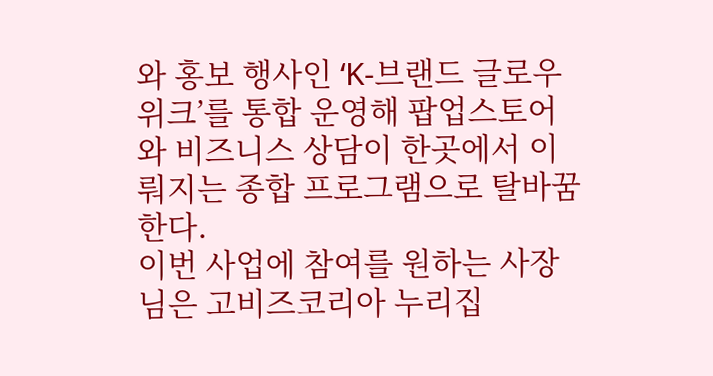와 홍보 행사인 ‘K-브랜드 글로우 위크’를 통합 운영해 팝업스토어와 비즈니스 상담이 한곳에서 이뤄지는 종합 프로그램으로 탈바꿈한다.
이번 사업에 참여를 원하는 사장님은 고비즈코리아 누리집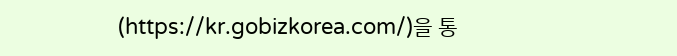(https://kr.gobizkorea.com/)을 통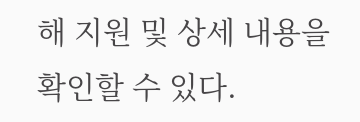해 지원 및 상세 내용을 확인할 수 있다.